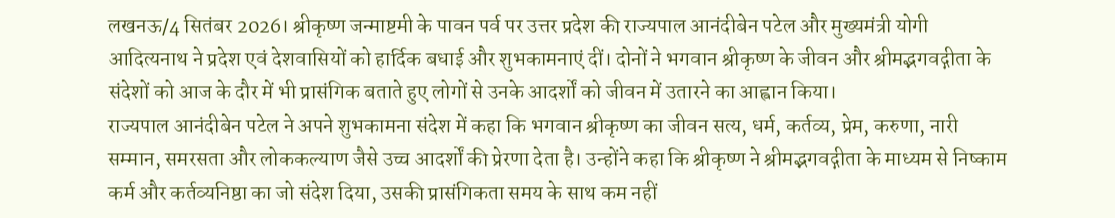लखनऊ/4 सितंबर 2026। श्रीकृष्ण जन्माष्टमी के पावन पर्व पर उत्तर प्रदेश की राज्यपाल आनंदीबेन पटेल और मुख्यमंत्री योगी आदित्यनाथ ने प्रदेश एवं देशवासियों को हार्दिक बधाई और शुभकामनाएं दीं। दोनों ने भगवान श्रीकृष्ण के जीवन और श्रीमद्भगवद्गीता के संदेशों को आज के दौर में भी प्रासंगिक बताते हुए लोगों से उनके आदर्शों को जीवन में उतारने का आह्वान किया।
राज्यपाल आनंदीबेन पटेल ने अपने शुभकामना संदेश में कहा कि भगवान श्रीकृष्ण का जीवन सत्य, धर्म, कर्तव्य, प्रेम, करुणा, नारी सम्मान, समरसता और लोककल्याण जैसे उच्च आदर्शों की प्रेरणा देता है। उन्होंने कहा कि श्रीकृष्ण ने श्रीमद्भगवद्गीता के माध्यम से निष्काम कर्म और कर्तव्यनिष्ठा का जो संदेश दिया, उसकी प्रासंगिकता समय के साथ कम नहीं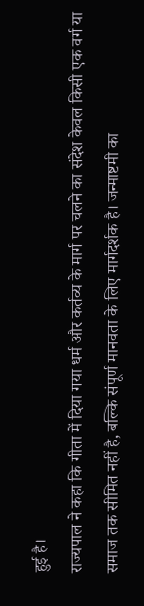हुई है।
राज्यपाल ने कहा कि गीता में दिया गया धर्म और कर्तव्य के मार्ग पर चलने का संदेश केवल किसी एक वर्ग या समाज तक सीमित नहीं है, बल्कि संपूर्ण मानवता के लिए मार्गदर्शक है। जन्माष्टमी का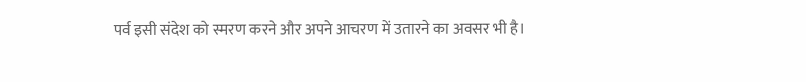पर्व इसी संदेश को स्मरण करने और अपने आचरण में उतारने का अवसर भी है।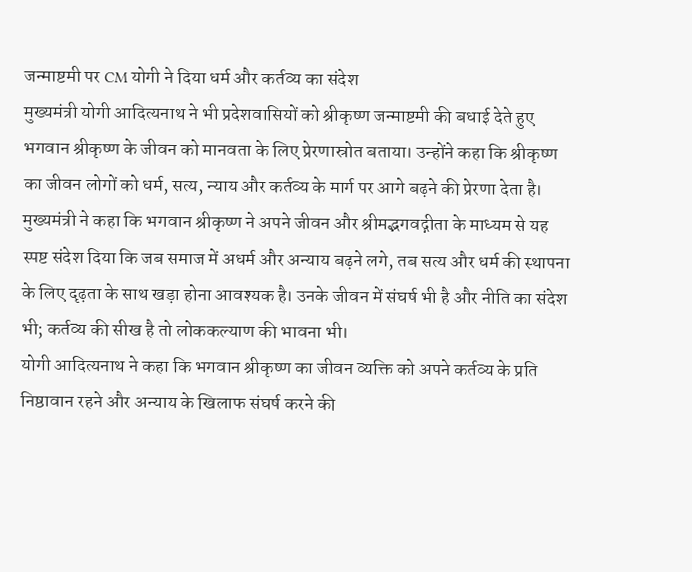जन्माष्टमी पर CM योगी ने दिया धर्म और कर्तव्य का संदेश
मुख्यमंत्री योगी आदित्यनाथ ने भी प्रदेशवासियों को श्रीकृष्ण जन्माष्टमी की बधाई देते हुए भगवान श्रीकृष्ण के जीवन को मानवता के लिए प्रेरणास्रोत बताया। उन्होंने कहा कि श्रीकृष्ण का जीवन लोगों को धर्म, सत्य, न्याय और कर्तव्य के मार्ग पर आगे बढ़ने की प्रेरणा देता है।
मुख्यमंत्री ने कहा कि भगवान श्रीकृष्ण ने अपने जीवन और श्रीमद्भगवद्गीता के माध्यम से यह स्पष्ट संदेश दिया कि जब समाज में अधर्म और अन्याय बढ़ने लगे, तब सत्य और धर्म की स्थापना के लिए दृढ़ता के साथ खड़ा होना आवश्यक है। उनके जीवन में संघर्ष भी है और नीति का संदेश भी; कर्तव्य की सीख है तो लोककल्याण की भावना भी।
योगी आदित्यनाथ ने कहा कि भगवान श्रीकृष्ण का जीवन व्यक्ति को अपने कर्तव्य के प्रति निष्ठावान रहने और अन्याय के खिलाफ संघर्ष करने की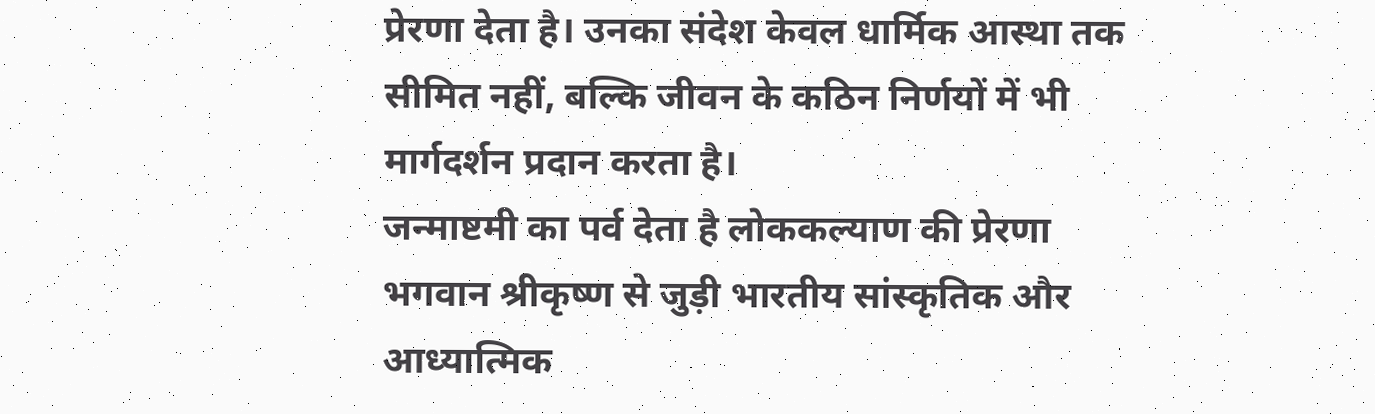प्रेरणा देता है। उनका संदेश केवल धार्मिक आस्था तक सीमित नहीं, बल्कि जीवन के कठिन निर्णयों में भी मार्गदर्शन प्रदान करता है।
जन्माष्टमी का पर्व देता है लोककल्याण की प्रेरणा
भगवान श्रीकृष्ण से जुड़ी भारतीय सांस्कृतिक और आध्यात्मिक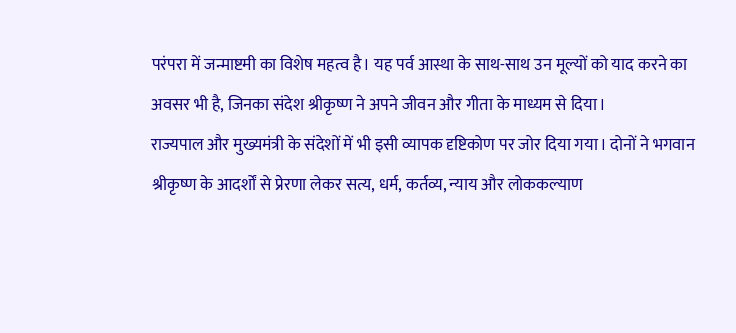परंपरा में जन्माष्टमी का विशेष महत्व है। यह पर्व आस्था के साथ-साथ उन मूल्यों को याद करने का अवसर भी है, जिनका संदेश श्रीकृष्ण ने अपने जीवन और गीता के माध्यम से दिया।
राज्यपाल और मुख्यमंत्री के संदेशों में भी इसी व्यापक दृष्टिकोण पर जोर दिया गया। दोनों ने भगवान श्रीकृष्ण के आदर्शों से प्रेरणा लेकर सत्य, धर्म, कर्तव्य, न्याय और लोककल्याण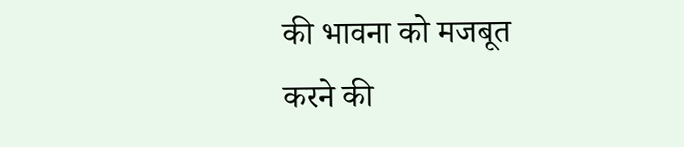की भावना को मजबूत करने की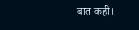बात कही।